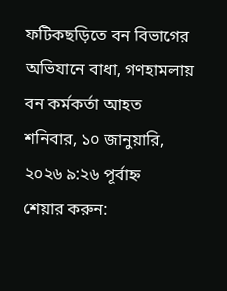ফটিকছড়িতে বন বিভাগের অভিযানে বাধা, গণহামলায় বন কর্মকর্তা আহত
শনিবার, ১০ জানুয়ারি, ২০২৬ ৯:২৬ পূর্বাহ্ন
শেয়ার করুন: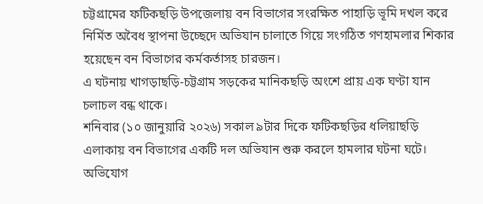চট্টগ্রামের ফটিকছড়ি উপজেলায় বন বিভাগের সংরক্ষিত পাহাড়ি ভূমি দখল করে নির্মিত অবৈধ স্থাপনা উচ্ছেদে অভিযান চালাতে গিয়ে সংগঠিত গণহামলার শিকার হয়েছেন বন বিভাগের কর্মকর্তাসহ চারজন।
এ ঘটনায় খাগড়াছড়ি-চট্টগ্রাম সড়কের মানিকছড়ি অংশে প্রায় এক ঘণ্টা যান চলাচল বন্ধ থাকে।
শনিবার (১০ জানুয়ারি ২০২৬) সকাল ৯টার দিকে ফটিকছড়ির ধলিয়াছড়ি এলাকায় বন বিভাগের একটি দল অভিযান শুরু করলে হামলার ঘটনা ঘটে। অভিযোগ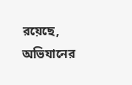রয়েছে, অভিযানের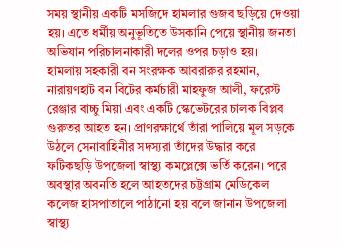সময় স্থানীয় একটি মসজিদে হামলার গুজব ছড়িয়ে দেওয়া হয়। এতে ধর্মীয় অনুভূতিতে উসকানি পেয়ে স্থানীয় জনতা অভিযান পরিচালনাকারী দলের ওপর চড়াও হয়।
হামলায় সহকারী বন সংরক্ষক আবরারুর রহমান, নারায়ণহাট বন বিটের কর্মচারী মাহফুজ আলী, ফরেস্ট রেঞ্জার বাচ্চু মিয়া এবং একটি স্কেভেটরের চালক বিপ্লব গুরুতর আহত হন। প্রাণরক্ষার্থে তাঁরা পালিয়ে মূল সড়কে উঠলে সেনাবাহিনীর সদস্যরা তাঁদের উদ্ধার করে ফটিকছড়ি উপজেলা স্বাস্থ্য কমপ্লেক্সে ভর্তি করেন। পরে অবস্থার অবনতি হলে আহতদের চট্টগ্রাম মেডিকেল কলেজ হাসপাতালে পাঠানো হয় বলে জানান উপজেলা স্বাস্থ্য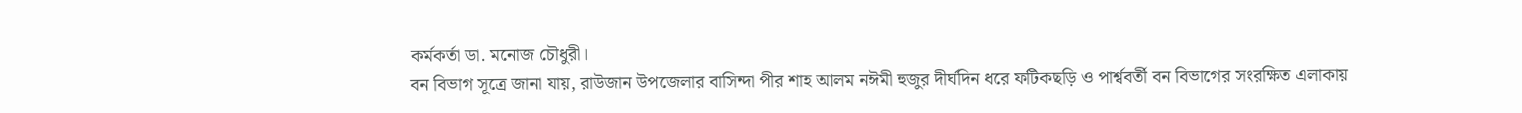কর্মকর্তা ডা. মনোজ চৌধুরী।
বন বিভাগ সূত্রে জানা যায়, রাউজান উপজেলার বাসিন্দা পীর শাহ আলম নঈমী হুজুর দীর্ঘদিন ধরে ফটিকছড়ি ও পার্শ্ববর্তী বন বিভাগের সংরক্ষিত এলাকায়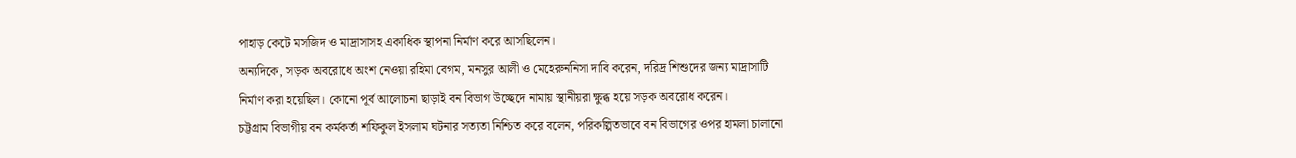পাহাড় কেটে মসজিদ ও মাদ্রাসাসহ একাধিক স্থাপনা নির্মাণ করে আসছিলেন।
অন্যদিকে, সড়ক অবরোধে অংশ নেওয়া রহিমা বেগম, মনসুর আলী ও মেহেরুননিসা দাবি করেন, দরিদ্র শিশুদের জন্য মাদ্রাসাটি নির্মাণ করা হয়েছিল। কোনো পূর্ব আলোচনা ছাড়াই বন বিভাগ উচ্ছেদে নামায় স্থানীয়রা ক্ষুব্ধ হয়ে সড়ক অবরোধ করেন।
চট্টগ্রাম বিভাগীয় বন কর্মকর্তা শফিকুল ইসলাম ঘটনার সত্যতা নিশ্চিত করে বলেন, পরিকল্পিতভাবে বন বিভাগের ওপর হামলা চালানো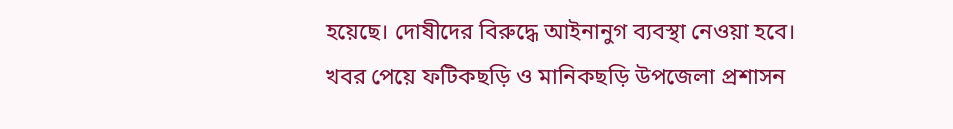হয়েছে। দোষীদের বিরুদ্ধে আইনানুগ ব্যবস্থা নেওয়া হবে।
খবর পেয়ে ফটিকছড়ি ও মানিকছড়ি উপজেলা প্রশাসন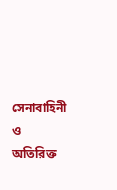সেনাবাহিনী ও অতিরিক্ত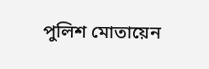পুলিশ মোতায়েন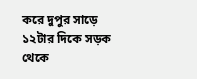করে দুপুর সাড়ে ১২টার দিকে সড়ক থেকে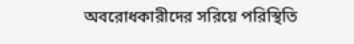অবরোধকারীদের সরিয়ে পরিস্থিতি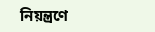নিয়ন্ত্রণে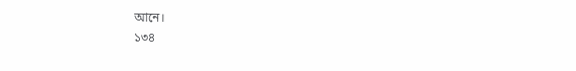আনে।
১৩৪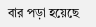বার পড়া হয়েছে